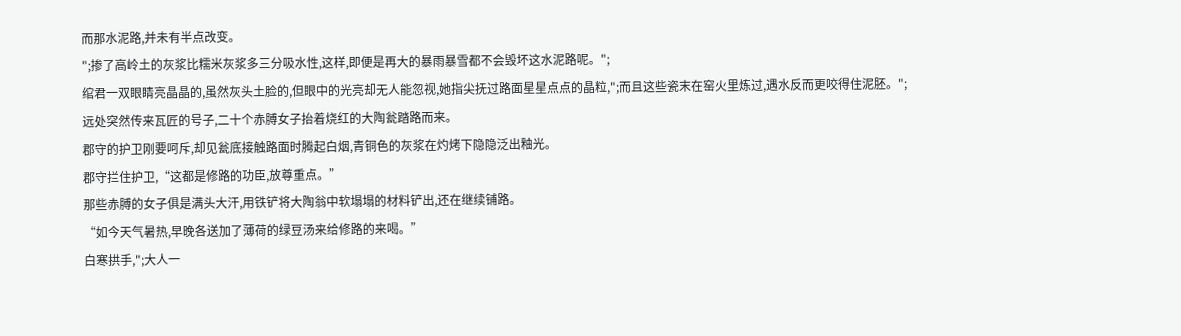而那水泥路,并未有半点改变。
";掺了高岭土的灰浆比糯米灰浆多三分吸水性,这样,即便是再大的暴雨暴雪都不会毁坏这水泥路呢。";
绾君一双眼睛亮晶晶的,虽然灰头土脸的,但眼中的光亮却无人能忽视,她指尖抚过路面星星点点的晶粒,";而且这些瓷末在窑火里炼过,遇水反而更咬得住泥胚。";
远处突然传来瓦匠的号子,二十个赤膊女子抬着烧红的大陶瓮踏路而来。
郡守的护卫刚要呵斥,却见瓮底接触路面时腾起白烟,青铜色的灰浆在灼烤下隐隐泛出釉光。
郡守拦住护卫,“这都是修路的功臣,放尊重点。”
那些赤膊的女子俱是满头大汗,用铁铲将大陶翁中软塌塌的材料铲出,还在继续铺路。
“如今天气暑热,早晚各送加了薄荷的绿豆汤来给修路的来喝。”
白寒拱手,";大人一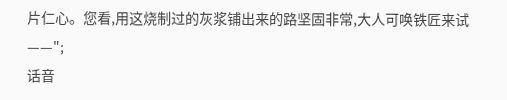片仁心。您看,用这烧制过的灰浆铺出来的路坚固非常,大人可唤铁匠来试——";
话音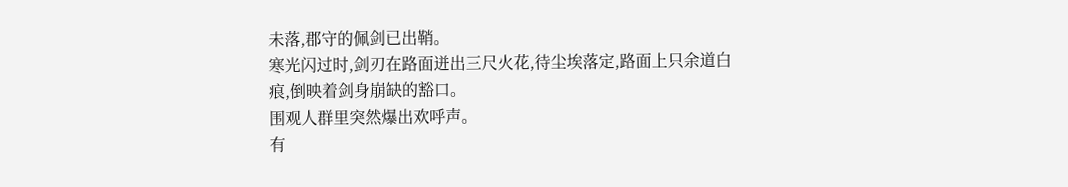未落,郡守的佩剑已出鞘。
寒光闪过时,剑刃在路面迸出三尺火花,待尘埃落定,路面上只余道白痕,倒映着剑身崩缺的豁口。
围观人群里突然爆出欢呼声。
有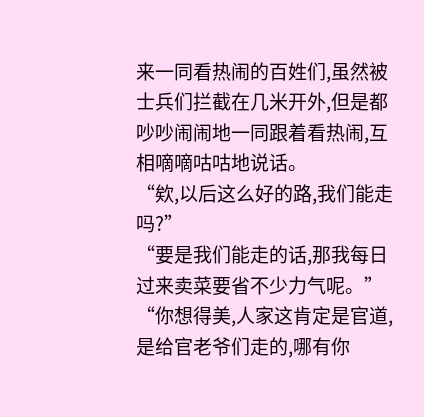来一同看热闹的百姓们,虽然被士兵们拦截在几米开外,但是都吵吵闹闹地一同跟着看热闹,互相嘀嘀咕咕地说话。
“欸,以后这么好的路,我们能走吗?”
“要是我们能走的话,那我每日过来卖菜要省不少力气呢。”
“你想得美,人家这肯定是官道,是给官老爷们走的,哪有你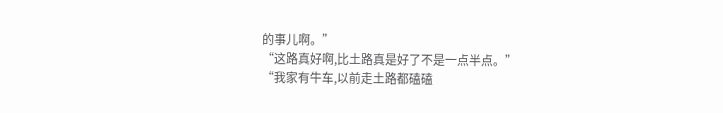的事儿啊。”
“这路真好啊,比土路真是好了不是一点半点。”
“我家有牛车,以前走土路都磕磕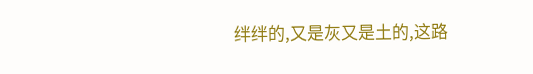绊绊的,又是灰又是土的,这路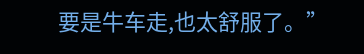要是牛车走,也太舒服了。”